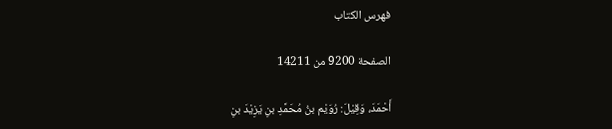فهرس الكتاب

الصفحة 9200 من 14211

أَحْمَدَ، وَقِيْلَ: رُوَيْم بنُ مُحَمَّدِ بنِ يَزِيْدَ بنِ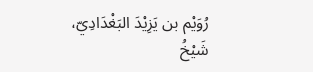رُوَيْم بن يَزِيْدَ البَغْدَادِيّ، شَيْخُ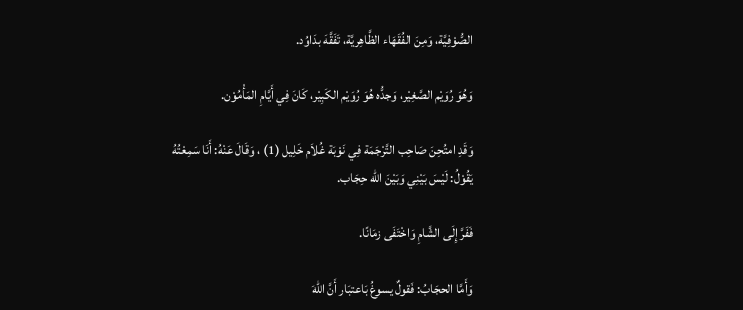الصُّوْفِيَّة، وَمِنَ الفُقَهَاء الظَّاهِريَّة، تَفَقَّهَ بدَاوُد.

وَهُوَ رُوَيْم الصَّغِيْر، وَجدُّه هُوَ رُوَيْم الكَبِيْر، كَانَ فِي أَيَّامِ المَأْمُوْن.

وَقَدِ امتُحِنَ صَاحِب التَّرْجَمَة فِي نَوْبَة غُلاَم خَلِيل (1) ، وَقَالَ عَنْهُ: أَنَا سَمِعْتُهُ يَقُوْلُ: لَيْسَ بَيْنِي وَبَيْنَ الله حِجَاب.

فَفَرَّ إِلَى الشَّامِ وَاخْتَفَى زمَانًا.

وَأَمَّا الحجَابُ: فَقولٌ يسوغُ بَاعتبَار أَنَّ اللهَ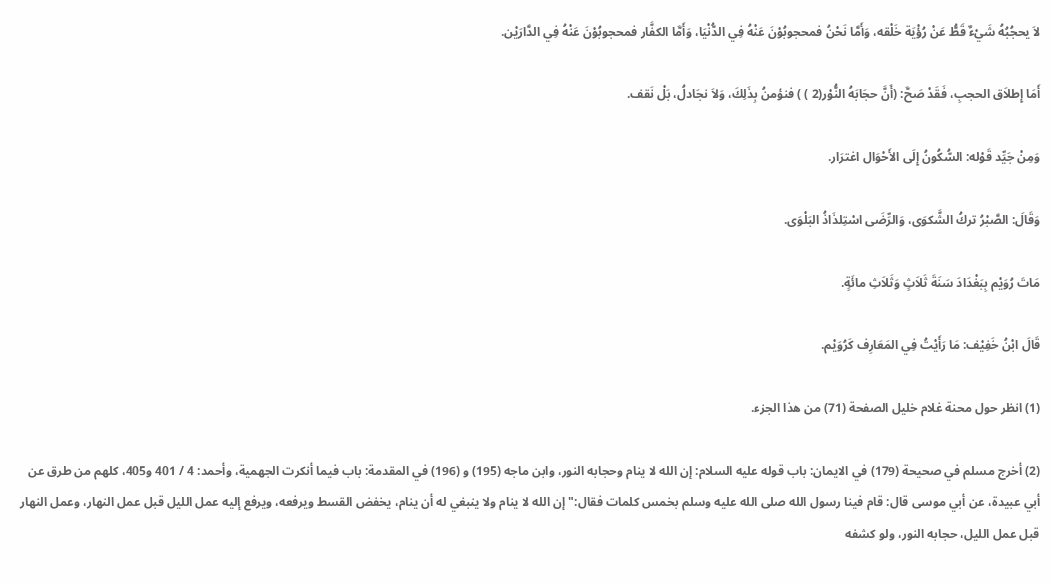لاَ يحجُبُهُ شَيْءٌ قَطُّ عَنْ رُؤْيَة خَلْقه، وَأَمَّا نَحْنُ فمحجوبُوْنَ عَنْهُ فِي الدُّنْيَا، وَأَمَّا الكفَّار فمحجوبُوْنَ عَنْهُ فِي الدَّارَيْن.

أَمَا إِطلاَق الحجبِ، فَقَدْ صَحَّ: (أَنَّ حجَابَهُ النُّوْر(2 ) ) فنؤمنُ بِذَلِكَ، وَلاَ نجَادلُ، بَلْ نَقف.

وَمِنْ جَيِّد قَوْله: السُّكُونُ إِلَى الأَحْوَال اغترَار.

وَقَالَ: الصَّبْرُ تركُ الشَّكوَى، وَالرِّضَى اسْتِلذَاذُ البَلْوَى.

مَاتَ رُوَيْم بِبَغْدَادَ سَنَةَ ثَلاَثٍ وَثَلاَثِ مائَةٍ.

قَالَ ابْنُ خَفِيْف: مَا رَأَيْتُ فِي المَعَارِف كَرُوَيْم.

(1) انظر حول محنة غلام خليل الصفحة (71) من هذا الجزء.

(2) أخرج مسلم في صحيحة (179) في الايمان: باب قوله عليه السلام: إن الله لا ينام وحجابه النور، وابن ماجه (195) و (196) في المقدمة: باب فيما أنكرت الجهمية، وأحمد: 4 / 401 و405، كلهم من طرق عن أبي عبيدة، عن أبي موسى قال: قام فينا رسول الله صلى الله عليه وسلم بخمس كلمات فقال:"إن الله لا ينام ولا ينبغي له أن ينام، يخفض القسط ويرفعه، ويرفع إليه عمل الليل قبل عمل النهار، وعمل النهار قبل عمل الليل، حجابه النور، ولو كشفه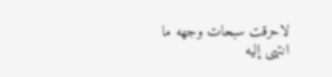لاحرقت سبحات وجهه ما انتهى إليه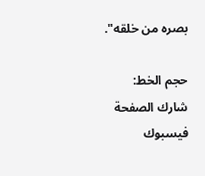بصره من خلقه".

حجم الخط:
شارك الصفحة
فيسبوك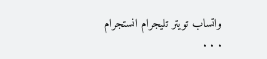واتساب تويتر تليجرام انستجرام
. . .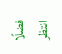فضلًا انتظر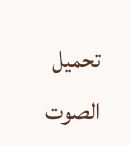تحميل الصوت